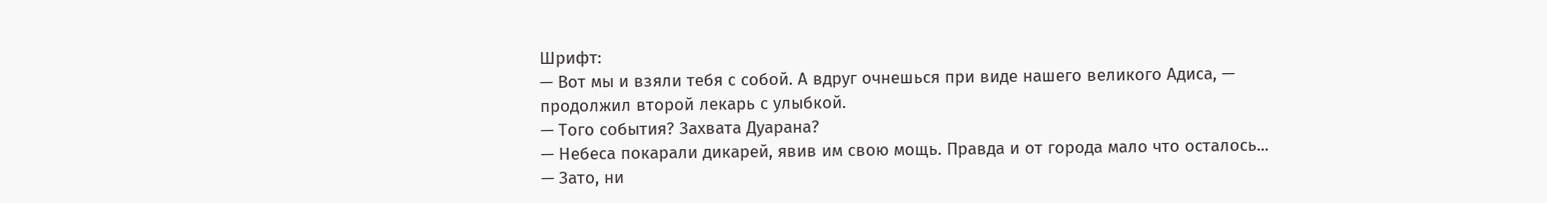Шрифт:
— Вот мы и взяли тебя с собой. А вдруг очнешься при виде нашего великого Адиса, — продолжил второй лекарь с улыбкой.
— Того события? Захвата Дуарана?
— Небеса покарали дикарей, явив им свою мощь. Правда и от города мало что осталось...
— Зато, ни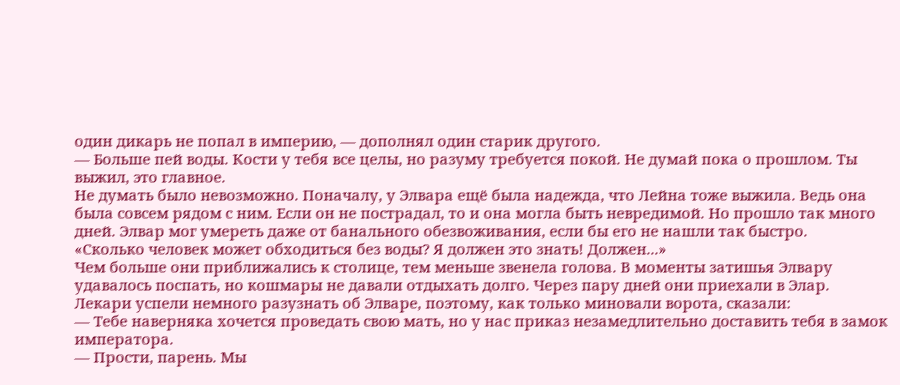один дикарь не попал в империю, — дополнял один старик другого.
— Больше пей воды. Кости у тебя все целы, но разуму требуется покой. Не думай пока о прошлом. Ты выжил, это главное.
Не думать было невозможно. Поначалу, у Элвара ещё была надежда, что Лейна тоже выжила. Ведь она была совсем рядом с ним. Если он не пострадал, то и она могла быть невредимой. Но прошло так много дней. Элвар мог умереть даже от банального обезвоживания, если бы его не нашли так быстро.
«Сколько человек может обходиться без воды? Я должен это знать! Должен...»
Чем больше они приближались к столице, тем меньше звенела голова. В моменты затишья Элвару удавалось поспать, но кошмары не давали отдыхать долго. Через пару дней они приехали в Элар.
Лекари успели немного разузнать об Элваре, поэтому, как только миновали ворота, сказали:
— Тебе наверняка хочется проведать свою мать, но у нас приказ незамедлительно доставить тебя в замок императора.
— Прости, парень. Мы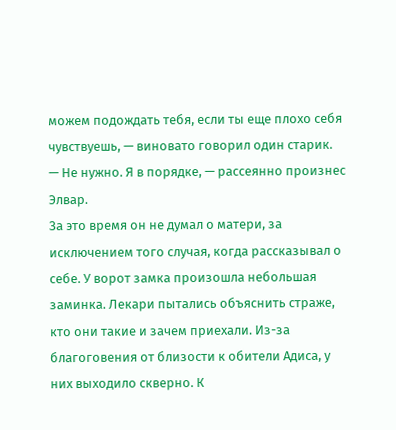можем подождать тебя, если ты еще плохо себя чувствуешь, — виновато говорил один старик.
— Не нужно. Я в порядке, — рассеянно произнес Элвар.
За это время он не думал о матери, за исключением того случая, когда рассказывал о себе. У ворот замка произошла небольшая заминка. Лекари пытались объяснить страже, кто они такие и зачем приехали. Из-за благоговения от близости к обители Адиса, у них выходило скверно. К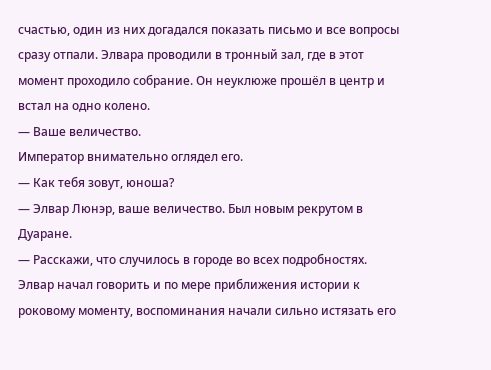счастью, один из них догадался показать письмо и все вопросы сразу отпали. Элвара проводили в тронный зал, где в этот момент проходило собрание. Он неуклюже прошёл в центр и встал на одно колено.
— Ваше величество.
Император внимательно оглядел его.
— Как тебя зовут, юноша?
— Элвар Люнэр, ваше величество. Был новым рекрутом в Дуаране.
— Расскажи, что случилось в городе во всех подробностях.
Элвар начал говорить и по мере приближения истории к роковому моменту, воспоминания начали сильно истязать его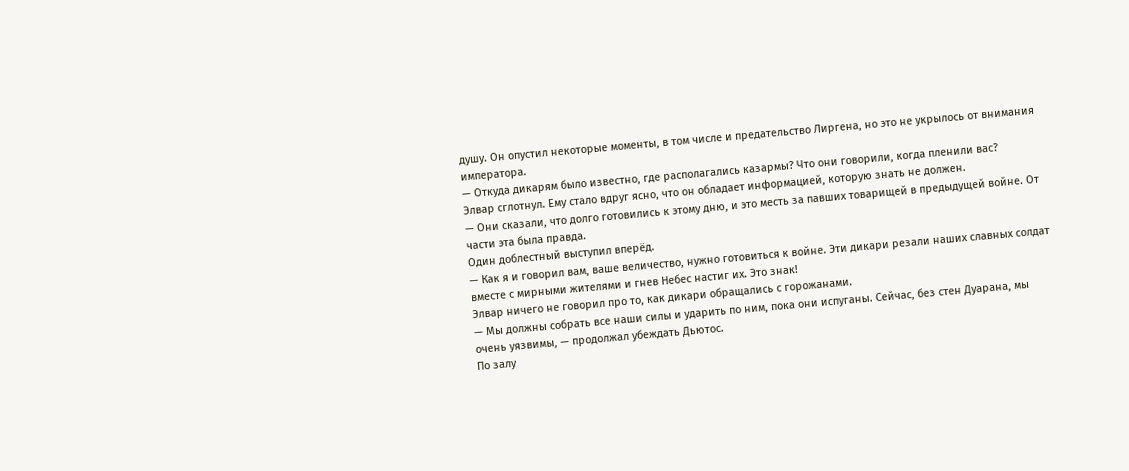душу. Он опустил некоторые моменты, в том числе и предательство Лиргена, но это не укрылось от внимания императора.
— Откуда дикарям было известно, где располагались казармы? Что они говорили, когда пленили вас?
Элвар сглотнул. Ему стало вдруг ясно, что он обладает информацией, которую знать не должен.
— Они сказали, что долго готовились к этому дню, и это месть за павших товарищей в предыдущей войне. От части эта была правда.
Один доблестный выступил вперёд.
— Как я и говорил вам, ваше величество, нужно готовиться к войне. Эти дикари резали наших славных солдат вместе с мирными жителями и гнев Небес настиг их. Это знак!
Элвар ничего не говорил про то, как дикари обращались с горожанами.
— Мы должны собрать все наши силы и ударить по ним, пока они испуганы. Сейчас, без стен Дуарана, мы очень уязвимы, — продолжал убеждать Дьютос.
По залу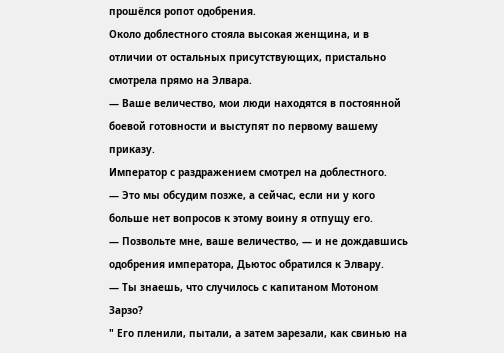прошёлся ропот одобрения.
Около доблестного стояла высокая женщина, и в отличии от остальных присутствующих, пристально смотрела прямо на Элвара.
— Ваше величество, мои люди находятся в постоянной боевой готовности и выступят по первому вашему приказу.
Император с раздражением смотрел на доблестного.
— Это мы обсудим позже, а сейчас, если ни у кого больше нет вопросов к этому воину я отпущу его.
— Позвольте мне, ваше величество, — и не дождавшись одобрения императора, Дьютос обратился к Элвару.
— Ты знаешь, что случилось с капитаном Мотоном Зарзо?
" Его пленили, пытали, а затем зарезали, как свинью на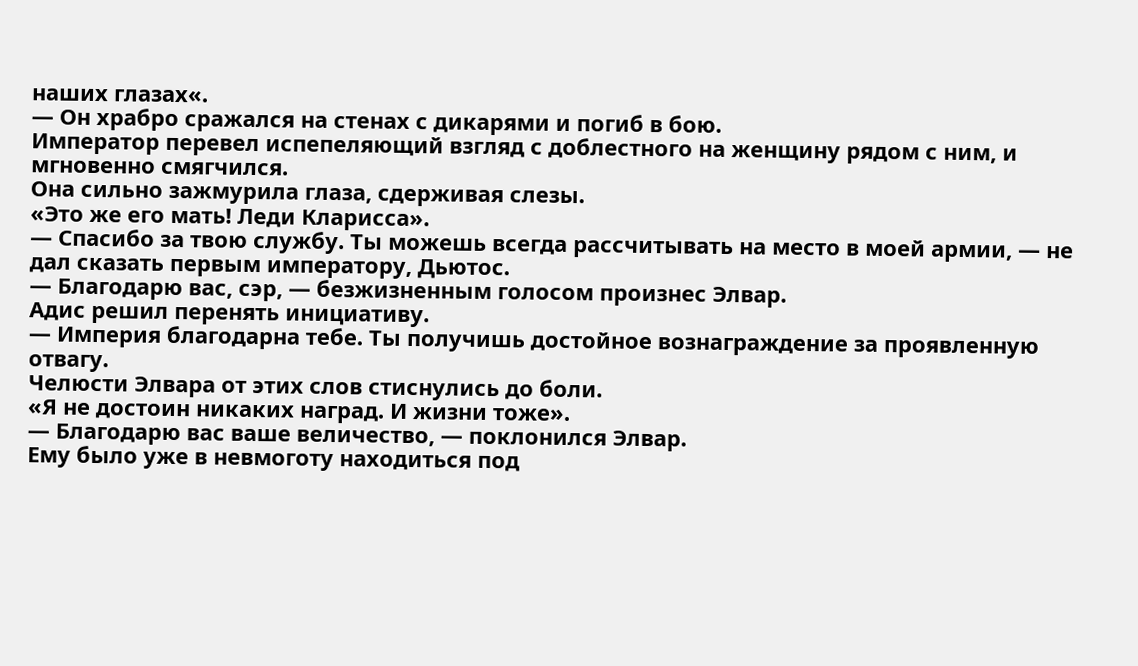наших глазах«.
— Он храбро сражался на стенах с дикарями и погиб в бою.
Император перевел испепеляющий взгляд с доблестного на женщину рядом с ним, и мгновенно смягчился.
Она сильно зажмурила глаза, сдерживая слезы.
«Это же его мать! Леди Кларисса».
— Спасибо за твою службу. Ты можешь всегда рассчитывать на место в моей армии, — не дал сказать первым императору, Дьютос.
— Благодарю вас, сэр, — безжизненным голосом произнес Элвар.
Адис решил перенять инициативу.
— Империя благодарна тебе. Ты получишь достойное вознаграждение за проявленную отвагу.
Челюсти Элвара от этих слов стиснулись до боли.
«Я не достоин никаких наград. И жизни тоже».
— Благодарю вас ваше величество, — поклонился Элвар.
Ему было уже в невмоготу находиться под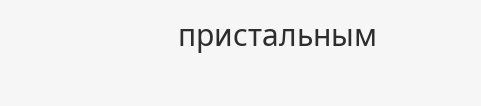пристальным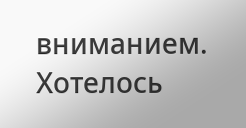вниманием. Хотелось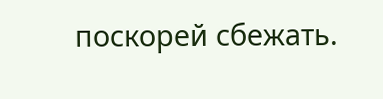поскорей сбежать.